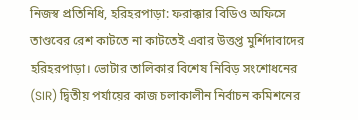নিজস্ব প্রতিনিধি, হরিহরপাড়া: ফরাক্কার বিডিও অফিসে তাণ্ডবের রেশ কাটতে না কাটতেই এবার উত্তপ্ত মুর্শিদাবাদের হরিহরপাড়া। ভোটার তালিকার বিশেষ নিবিড় সংশোধনের (SIR) দ্বিতীয় পর্যায়ের কাজ চলাকালীন নির্বাচন কমিশনের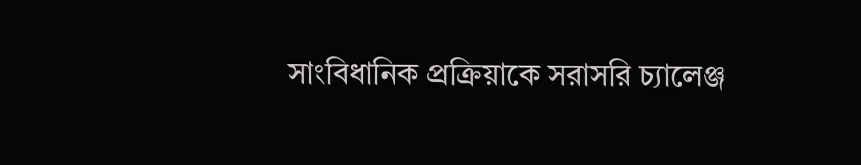সাংবিধানিক প্রক্রিয়াকে সরাসরি চ্যালেঞ্জ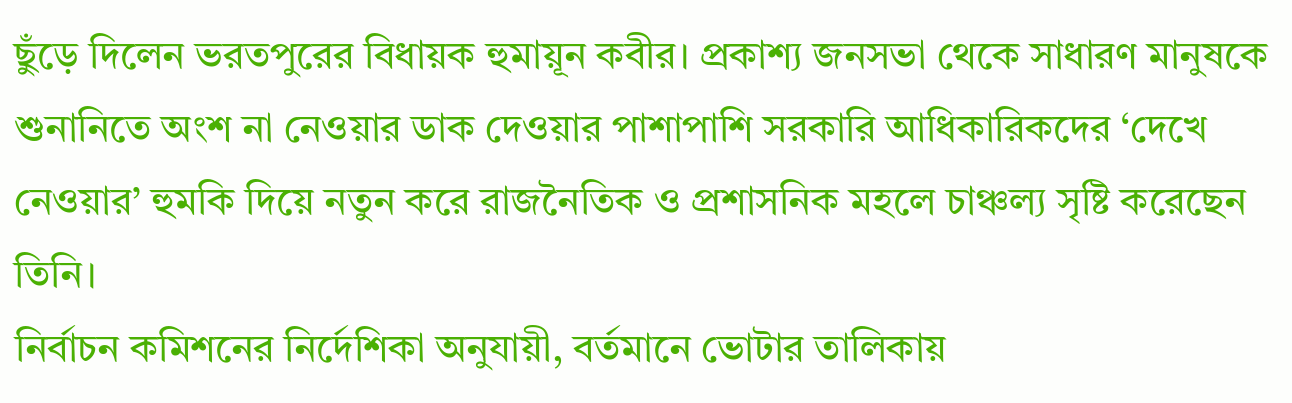ছুঁড়ে দিলেন ভরতপুরের বিধায়ক হুমায়ূন কবীর। প্রকাশ্য জনসভা থেকে সাধারণ মানুষকে শুনানিতে অংশ না নেওয়ার ডাক দেওয়ার পাশাপাশি সরকারি আধিকারিকদের ‘দেখে নেওয়ার’ হুমকি দিয়ে নতুন করে রাজনৈতিক ও প্রশাসনিক মহলে চাঞ্চল্য সৃষ্টি করেছেন তিনি।
নির্বাচন কমিশনের নির্দেশিকা অনুযায়ী, বর্তমানে ভোটার তালিকায়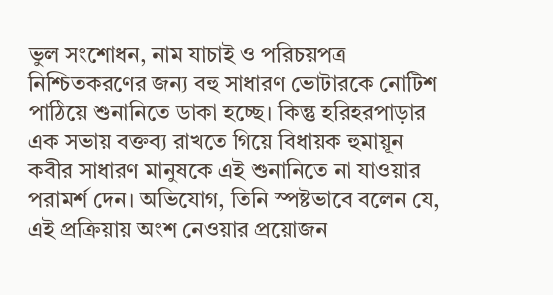ভুল সংশোধন, নাম যাচাই ও পরিচয়পত্র নিশ্চিতকরণের জন্য বহু সাধারণ ভোটারকে নোটিশ পাঠিয়ে শুনানিতে ডাকা হচ্ছে। কিন্তু হরিহরপাড়ার এক সভায় বক্তব্য রাখতে গিয়ে বিধায়ক হুমায়ূন কবীর সাধারণ মানুষকে এই শুনানিতে না যাওয়ার পরামর্শ দেন। অভিযোগ, তিনি স্পষ্টভাবে বলেন যে, এই প্রক্রিয়ায় অংশ নেওয়ার প্রয়োজন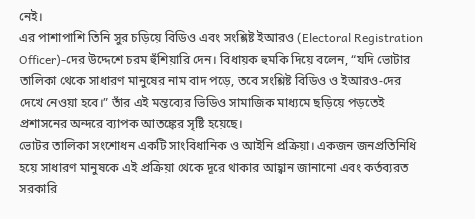নেই।
এর পাশাপাশি তিনি সুর চড়িয়ে বিডিও এবং সংশ্লিষ্ট ইআরও (Electoral Registration Officer)-দের উদ্দেশে চরম হুঁশিয়ারি দেন। বিধায়ক হুমকি দিয়ে বলেন, “যদি ভোটার তালিকা থেকে সাধারণ মানুষের নাম বাদ পড়ে, তবে সংশ্লিষ্ট বিডিও ও ইআরও-দের দেখে নেওয়া হবে।” তাঁর এই মন্তব্যের ভিডিও সামাজিক মাধ্যমে ছড়িয়ে পড়তেই প্রশাসনের অন্দরে ব্যাপক আতঙ্কের সৃষ্টি হয়েছে।
ভোটর তালিকা সংশোধন একটি সাংবিধানিক ও আইনি প্রক্রিয়া। একজন জনপ্রতিনিধি হয়ে সাধারণ মানুষকে এই প্রক্রিয়া থেকে দূরে থাকার আহ্বান জানানো এবং কর্তব্যরত সরকারি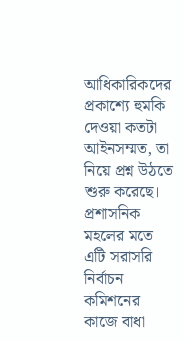আধিকারিকদের প্রকাশ্যে হুমকি দেওয়া কতটা আইনসম্মত, তা নিয়ে প্রশ্ন উঠতে শুরু করেছে। প্রশাসনিক মহলের মতে এটি সরাসরি নির্বাচন কমিশনের কাজে বাধা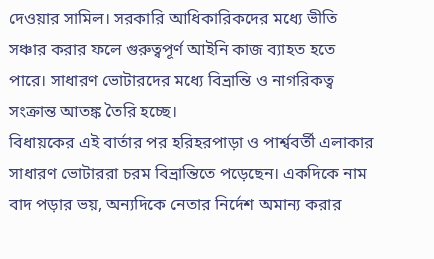দেওয়ার সামিল। সরকারি আধিকারিকদের মধ্যে ভীতি সঞ্চার করার ফলে গুরুত্বপূর্ণ আইনি কাজ ব্যাহত হতে পারে। সাধারণ ভোটারদের মধ্যে বিভ্রান্তি ও নাগরিকত্ব সংক্রান্ত আতঙ্ক তৈরি হচ্ছে।
বিধায়কের এই বার্তার পর হরিহরপাড়া ও পার্শ্ববর্তী এলাকার সাধারণ ভোটাররা চরম বিভ্রান্তিতে পড়েছেন। একদিকে নাম বাদ পড়ার ভয়, অন্যদিকে নেতার নির্দেশ অমান্য করার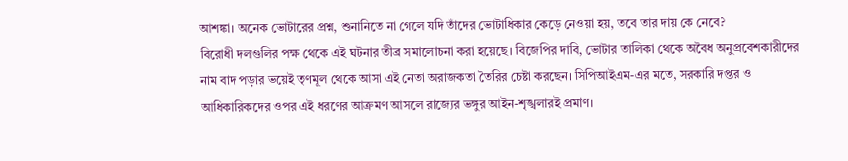আশঙ্কা। অনেক ভোটারের প্রশ্ন, শুনানিতে না গেলে যদি তাঁদের ভোটাধিকার কেড়ে নেওয়া হয়, তবে তার দায় কে নেবে?
বিরোধী দলগুলির পক্ষ থেকে এই ঘটনার তীব্র সমালোচনা করা হয়েছে। বিজেপির দাবি, ভোটার তালিকা থেকে অবৈধ অনুপ্রবেশকারীদের নাম বাদ পড়ার ভয়েই তৃণমূল থেকে আসা এই নেতা অরাজকতা তৈরির চেষ্টা করছেন। সিপিআইএম-এর মতে, সরকারি দপ্তর ও আধিকারিকদের ওপর এই ধরণের আক্রমণ আসলে রাজ্যের ভঙ্গুর আইন-শৃঙ্খলারই প্রমাণ।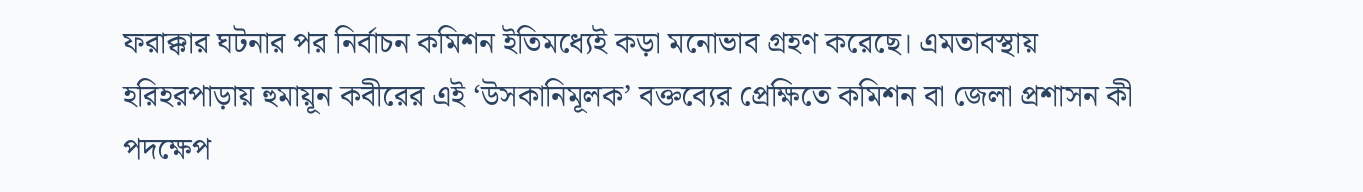ফরাক্কার ঘটনার পর নির্বাচন কমিশন ইতিমধ্যেই কড়া মনোভাব গ্রহণ করেছে। এমতাবস্থায় হরিহরপাড়ায় হুমায়ূন কবীরের এই ‘উসকানিমূলক’ বক্তব্যের প্রেক্ষিতে কমিশন বা জেলা প্রশাসন কী পদক্ষেপ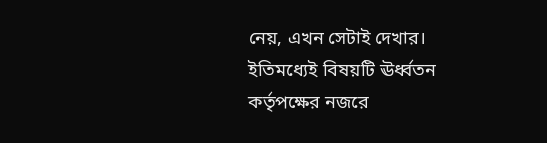নেয়, এখন সেটাই দেখার। ইতিমধ্যেই বিষয়টি ঊর্ধ্বতন কর্তৃপক্ষের নজরে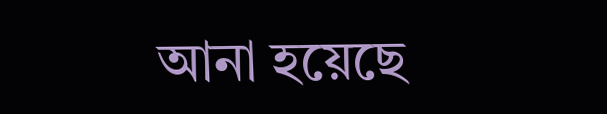আনা হয়েছে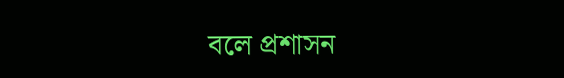বলে প্রশাসন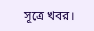সূত্রে খবর।